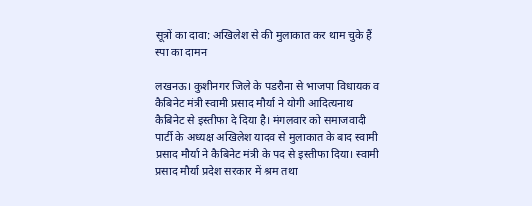सूत्रों का दावा: अखिलेश से की मुलाकात कर थाम चुके हैं स्पा का दामन

लखनऊ। कुशीनगर जिले के पडरौना से भाजपा विधायक व कैबिनेट मंत्री स्वामी प्रसाद मौर्या ने योगी आदित्यनाथ कैबिनेट से इस्तीफा दे दिया है। मंगलवार को समाजवादी पार्टी के अध्यक्ष अखिलेश यादव से मुलाकात के बाद स्वामी प्रसाद मौर्या ने कैबिनेट मंत्री के पद से इस्तीफा दिया। स्वामी प्रसाद मौर्या प्रदेश सरकार में श्रम तथा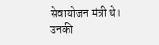सेवायोजन मंत्री थे। उनकी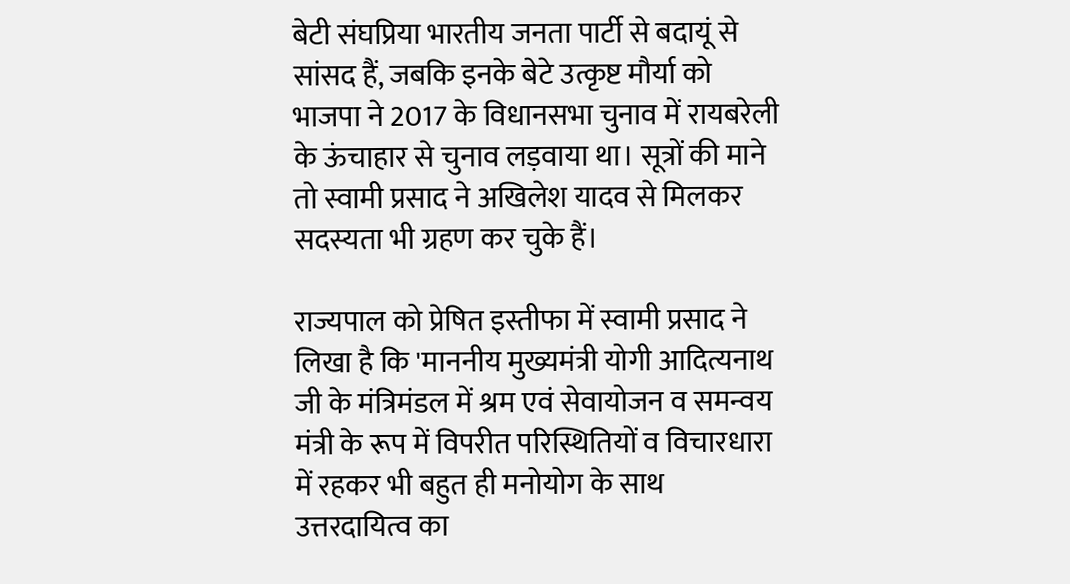बेटी संघप्रिया भारतीय जनता पार्टी से बदायूं से सांसद हैं, जबकि इनके बेटे उत्कृष्ट मौर्या को भाजपा ने 2017 के विधानसभा चुनाव में रायबरेली के ऊंचाहार से चुनाव लड़वाया था। सूत्रों की माने तो स्वामी प्रसाद ने अखिलेश यादव से मिलकर सदस्यता भी ग्रहण कर चुके हैं।

राज्यपाल को प्रेषित इस्तीफा में स्वामी प्रसाद ने लिखा है कि 'माननीय मुख्यमंत्री योगी आदित्यनाथ जी के मंत्रिमंडल में श्रम एवं सेवायोजन व समन्वय मंत्री के रूप में विपरीत परिस्थितियों व विचारधारा में रहकर भी बहुत ही मनोयोग के साथ उत्तरदायित्व का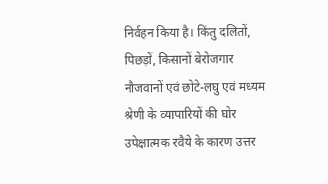निर्वहन किया है। किंतु दलितों, पिछड़ों, किसानों बेरोजगार नौजवानों एवं छोटे-लघु एवं मध्यम श्रेणी के व्यापारियों की घोर उपेक्षात्मक रवैये के कारण उत्तर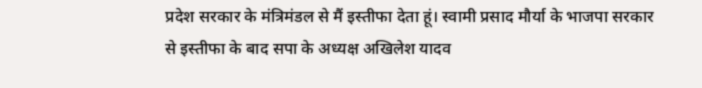प्रदेश सरकार के मंत्रिमंडल से मैं इस्तीफा देता हूं। स्वामी प्रसाद मौर्या के भाजपा सरकार से इस्तीफा के बाद सपा के अध्यक्ष अखिलेश यादव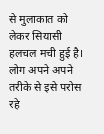से मुलाकात को लेकर सियासी हलचल मची हुई है। लोग अपने अपने तरीके से इसे परोस रहे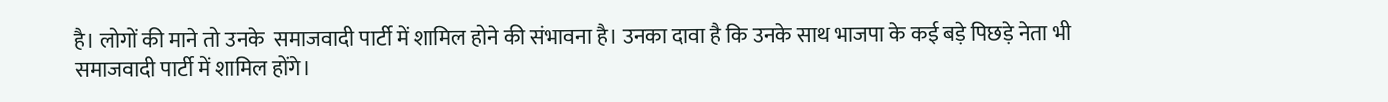है। लोगों की माने तो उनके  समाजवादी पार्टी में शामिल होने की संभावना है। उनका दावा है कि उनके साथ भाजपा के कई बड़े पिछड़े नेता भी समाजवादी पार्टी में शामिल होंगे।